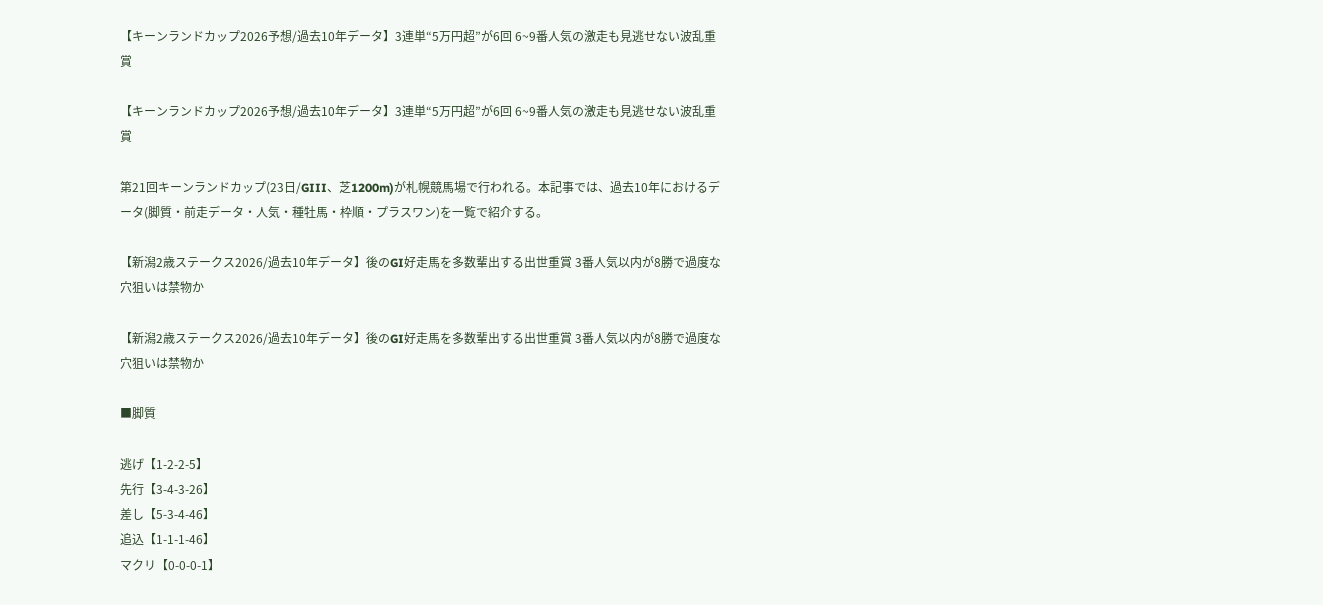【キーンランドカップ2026予想/過去10年データ】3連単“5万円超”が6回 6~9番人気の激走も見逃せない波乱重賞

【キーンランドカップ2026予想/過去10年データ】3連単“5万円超”が6回 6~9番人気の激走も見逃せない波乱重賞

第21回キーンランドカップ(23日/GIII、芝1200m)が札幌競馬場で行われる。本記事では、過去10年におけるデータ(脚質・前走データ・人気・種牡馬・枠順・プラスワン)を一覧で紹介する。

【新潟2歳ステークス2026/過去10年データ】後のGI好走馬を多数輩出する出世重賞 3番人気以内が8勝で過度な穴狙いは禁物か

【新潟2歳ステークス2026/過去10年データ】後のGI好走馬を多数輩出する出世重賞 3番人気以内が8勝で過度な穴狙いは禁物か

■脚質

逃げ【1-2-2-5】
先行【3-4-3-26】
差し【5-3-4-46】
追込【1-1-1-46】
マクリ【0-0-0-1】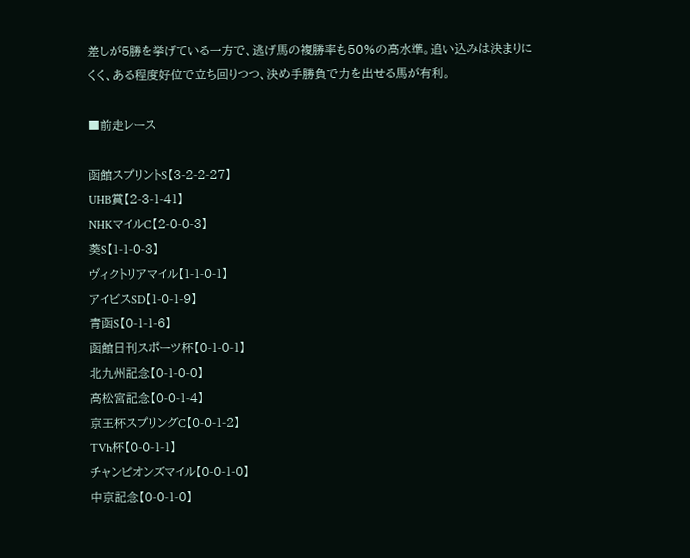差しが5勝を挙げている一方で、逃げ馬の複勝率も50%の高水準。追い込みは決まりにくく、ある程度好位で立ち回りつつ、決め手勝負で力を出せる馬が有利。

■前走レース

函館スプリントS【3-2-2-27】
UHB賞【2-3-1-41】
NHKマイルC【2-0-0-3】
葵S【1-1-0-3】
ヴィクトリアマイル【1-1-0-1】
アイビスSD【1-0-1-9】
青函S【0-1-1-6】
函館日刊スポーツ杯【0-1-0-1】
北九州記念【0-1-0-0】
高松宮記念【0-0-1-4】
京王杯スプリングC【0-0-1-2】
TVh杯【0-0-1-1】
チャンピオンズマイル【0-0-1-0】
中京記念【0-0-1-0】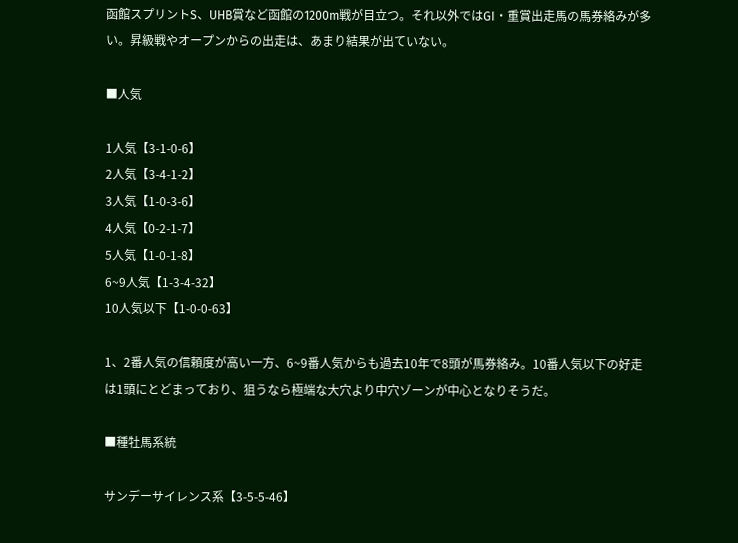函館スプリントS、UHB賞など函館の1200m戦が目立つ。それ以外ではGI・重賞出走馬の馬券絡みが多い。昇級戦やオープンからの出走は、あまり結果が出ていない。

■人気

1人気【3-1-0-6】
2人気【3-4-1-2】
3人気【1-0-3-6】
4人気【0-2-1-7】
5人気【1-0-1-8】
6~9人気【1-3-4-32】
10人気以下【1-0-0-63】

1、2番人気の信頼度が高い一方、6~9番人気からも過去10年で8頭が馬券絡み。10番人気以下の好走は1頭にとどまっており、狙うなら極端な大穴より中穴ゾーンが中心となりそうだ。

■種牡馬系統

サンデーサイレンス系【3-5-5-46】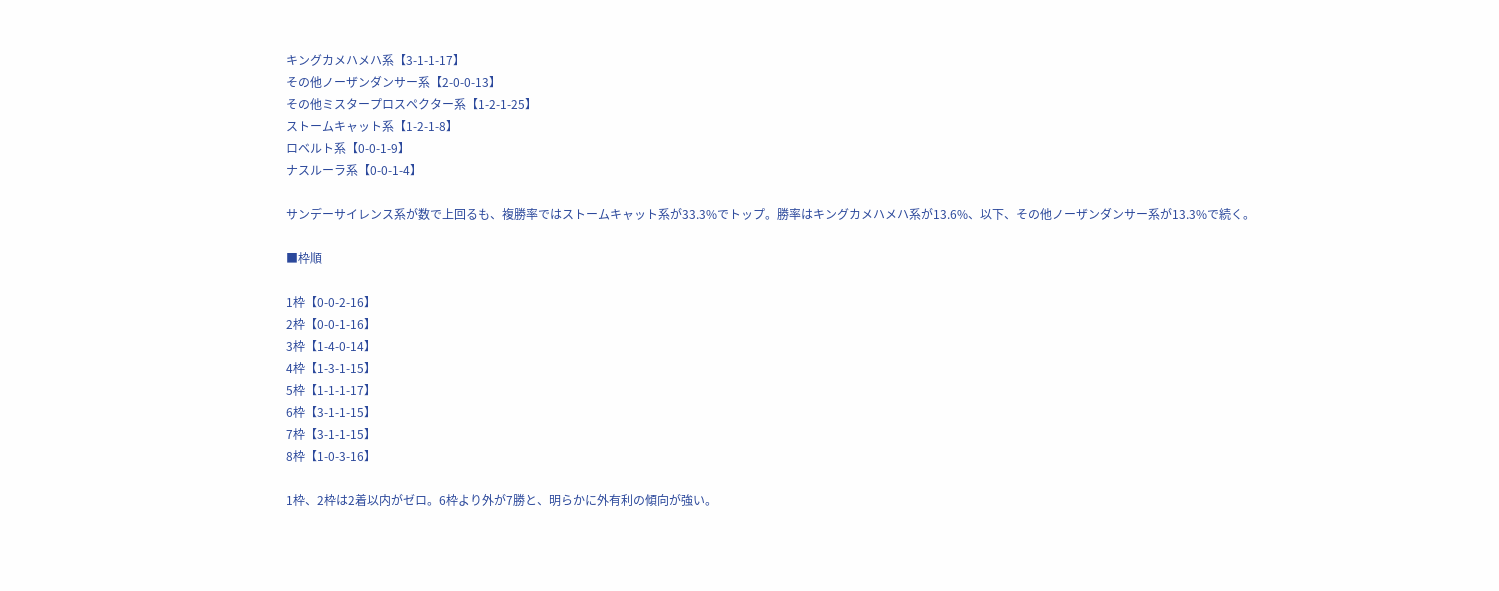キングカメハメハ系【3-1-1-17】
その他ノーザンダンサー系【2-0-0-13】
その他ミスタープロスペクター系【1-2-1-25】
ストームキャット系【1-2-1-8】
ロベルト系【0-0-1-9】
ナスルーラ系【0-0-1-4】

サンデーサイレンス系が数で上回るも、複勝率ではストームキャット系が33.3%でトップ。勝率はキングカメハメハ系が13.6%、以下、その他ノーザンダンサー系が13.3%で続く。

■枠順

1枠【0-0-2-16】
2枠【0-0-1-16】
3枠【1-4-0-14】
4枠【1-3-1-15】
5枠【1-1-1-17】
6枠【3-1-1-15】
7枠【3-1-1-15】
8枠【1-0-3-16】

1枠、2枠は2着以内がゼロ。6枠より外が7勝と、明らかに外有利の傾向が強い。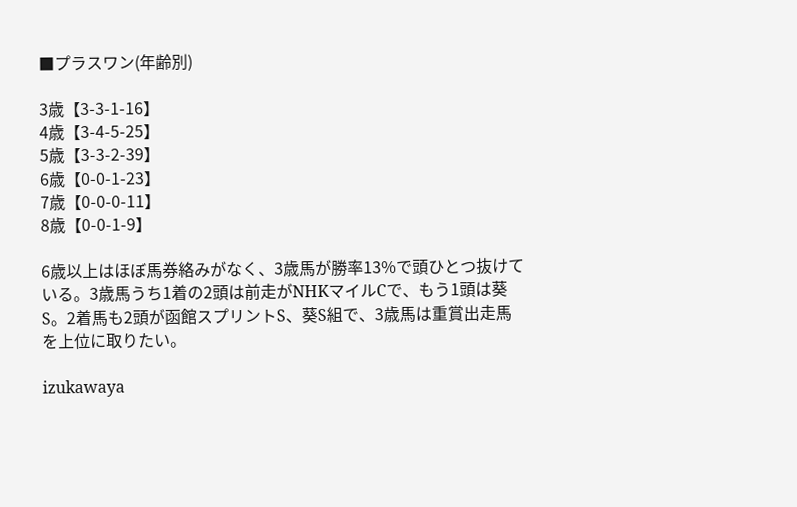■プラスワン(年齢別)

3歳【3-3-1-16】
4歳【3-4-5-25】
5歳【3-3-2-39】
6歳【0-0-1-23】
7歳【0-0-0-11】
8歳【0-0-1-9】

6歳以上はほぼ馬券絡みがなく、3歳馬が勝率13%で頭ひとつ抜けている。3歳馬うち1着の2頭は前走がNHKマイルCで、もう1頭は葵S。2着馬も2頭が函館スプリントS、葵S組で、3歳馬は重賞出走馬を上位に取りたい。

izukawaya